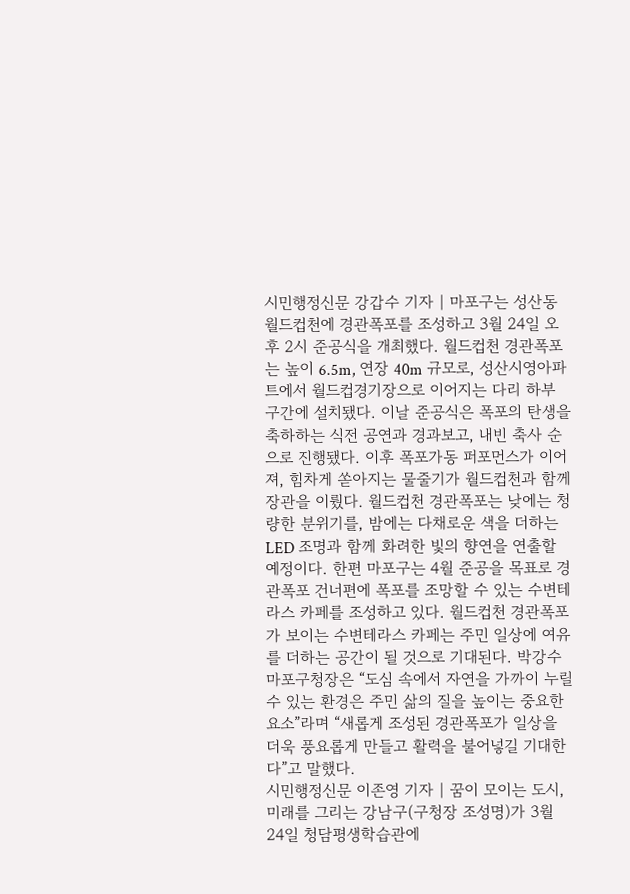시민행정신문 강갑수 기자 | 마포구는 성산동 월드컵천에 경관폭포를 조성하고 3월 24일 오후 2시 준공식을 개최했다. 월드컵천 경관폭포는 높이 6.5m, 연장 40m 규모로, 성산시영아파트에서 월드컵경기장으로 이어지는 다리 하부 구간에 설치됐다. 이날 준공식은 폭포의 탄생을 축하하는 식전 공연과 경과보고, 내빈 축사 순으로 진행됐다. 이후 폭포가동 퍼포먼스가 이어져, 힘차게 쏟아지는 물줄기가 월드컵천과 함께 장관을 이뤘다. 월드컵천 경관폭포는 낮에는 청량한 분위기를, 밤에는 다채로운 색을 더하는 LED 조명과 함께 화려한 빛의 향연을 연출할 예정이다. 한편 마포구는 4월 준공을 목표로 경관폭포 건너편에 폭포를 조망할 수 있는 수변테라스 카페를 조성하고 있다. 월드컵천 경관폭포가 보이는 수변테라스 카페는 주민 일상에 여유를 더하는 공간이 될 것으로 기대된다. 박강수 마포구청장은 “도심 속에서 자연을 가까이 누릴 수 있는 환경은 주민 삶의 질을 높이는 중요한 요소”라며 “새롭게 조성된 경관폭포가 일상을 더욱 풍요롭게 만들고 활력을 불어넣길 기대한다”고 말했다.
시민행정신문 이존영 기자 | 꿈이 모이는 도시, 미래를 그리는 강남구(구청장 조성명)가 3월 24일 청담평생학습관에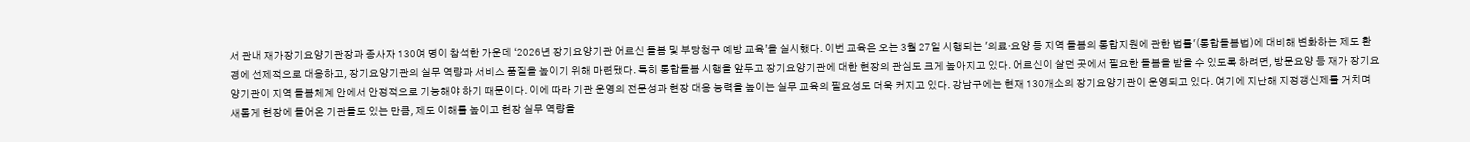서 관내 재가장기요양기관장과 종사자 130여 명이 참석한 가운데 ‘2026년 장기요양기관 어르신 돌봄 및 부당청구 예방 교육’을 실시했다. 이번 교육은 오는 3월 27일 시행되는 '의료·요양 등 지역 돌봄의 통합지원에 관한 법률'(통합돌봄법)에 대비해 변화하는 제도 환경에 선제적으로 대응하고, 장기요양기관의 실무 역량과 서비스 품질을 높이기 위해 마련됐다. 특히 통합돌봄 시행을 앞두고 장기요양기관에 대한 현장의 관심도 크게 높아지고 있다. 어르신이 살던 곳에서 필요한 돌봄을 받을 수 있도록 하려면, 방문요양 등 재가 장기요양기관이 지역 돌봄체계 안에서 안정적으로 기능해야 하기 때문이다. 이에 따라 기관 운영의 전문성과 현장 대응 능력을 높이는 실무 교육의 필요성도 더욱 커지고 있다. 강남구에는 현재 130개소의 장기요양기관이 운영되고 있다. 여기에 지난해 지정갱신제를 거치며 새롭게 현장에 들어온 기관들도 있는 만큼, 제도 이해를 높이고 현장 실무 역량을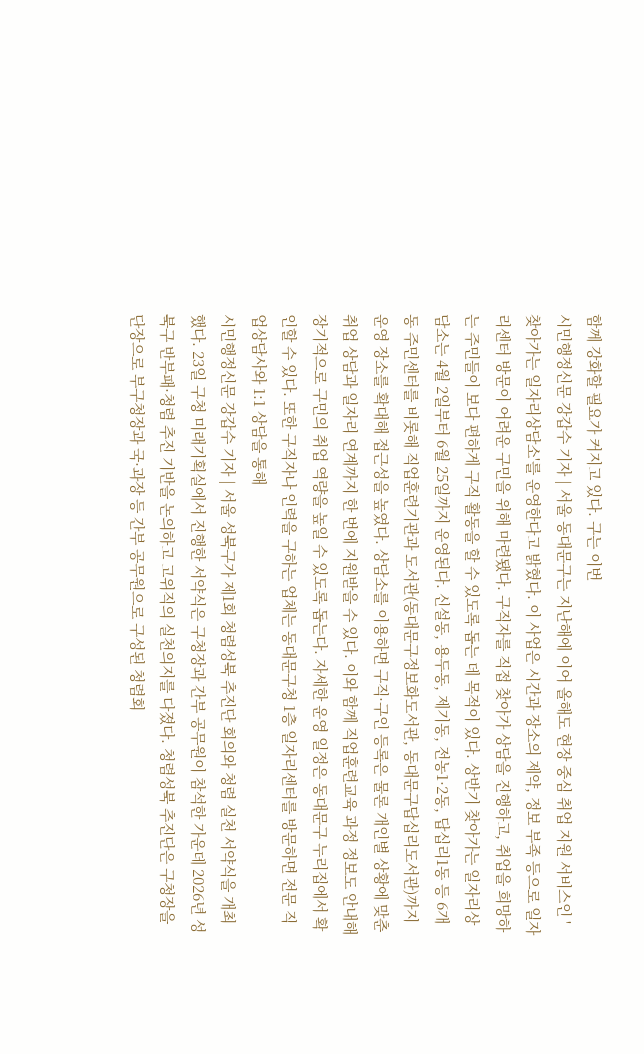함께 강화할 필요가 커지고 있다. 구는 이번
시민행정신문 강갑수 기자 | 서울 동대문구는 지난해에 이어 올해도 현장 중심 취업 지원 서비스인 '찾아가는 일자리상담소'를 운영한다고 밝혔다. 이 사업은 시간과 장소의 제약, 정보 부족 등으로 일자리센터 방문이 어려운 구민을 위해 마련됐다. 구직자를 직접 찾아가 상담을 진행하고, 취업을 희망하는 주민들이 보다 편하게 구직 활동을 할 수 있도록 돕는 데 목적이 있다. 상반기 찾아가는 일자리상담소는 4월 2일부터 6월 25일까지 운영된다. 신설동, 용두동, 제기동, 전농1·2동, 답십리1동 등 6개 동 주민센터를 비롯해 직업훈련기관과 도서관(동대문구정보화도서관, 동대문구답십리도서관)까지 운영 장소를 확대해 접근성을 높였다. 상담소를 이용하면 구직·구인 등록은 물론 개인별 상황에 맞춘 취업 상담과 일자리 연계까지 한 번에 지원받을 수 있다. 이와 함께 직업훈련교육 과정 정보도 안내해 장기적으로 구민의 취업 역량을 높일 수 있도록 돕는다. 자세한 운영 일정은 동대문구 누리집에서 확인할 수 있다. 또한 구직자나 인력을 구하는 업체는 동대문구청 1층 일자리센터를 방문하면 전문 직업상담사와 1:1 상담을 통해
시민행정신문 강갑수 기자 | 서울 성북구가 제1회 청렴성북 추진단 회의와 청렴 실천 서약식을 개최했다. 23일 구청 미래기획실에서 진행한 서약식은 구청장과 간부 공무원이 참석한 가운데 2026년 성북구 반부패·청렴 추진 기반을 논의하고 고위직의 실천의지를 다졌다. 청렴성북 추진단은 구청장을 단장으로 부구청장과 국·과장 등 간부 공무원으로 구성된 청렴회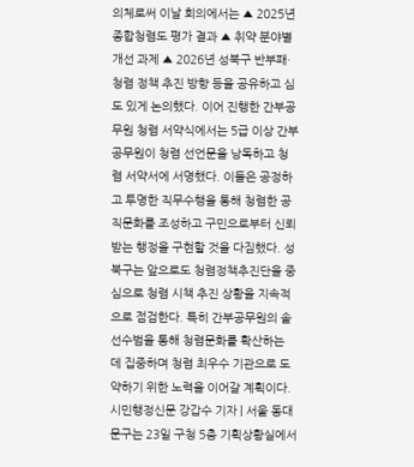의체로써 이날 회의에서는 ▲ 2025년 종합청렴도 평가 결과 ▲ 취약 분야별 개선 과제 ▲ 2026년 성북구 반부패·청렴 정책 추진 방향 등을 공유하고 심도 있게 논의했다. 이어 진행한 간부공무원 청렴 서약식에서는 5급 이상 간부공무원이 청렴 선언문을 낭독하고 청렴 서약서에 서명했다. 이들은 공정하고 투명한 직무수행을 통해 청렴한 공직문화를 조성하고 구민으로부터 신뢰받는 행정을 구현할 것을 다짐했다. 성북구는 앞으로도 청렴정책추진단을 중심으로 청렴 시책 추진 상황을 지속적으로 점검한다. 특히 간부공무원의 솔선수범을 통해 청렴문화를 확산하는 데 집중하며 청렴 최우수 기관으로 도약하기 위한 노력을 이어갈 계획이다.
시민행정신문 강갑수 기자 | 서울 동대문구는 23일 구청 5층 기획상황실에서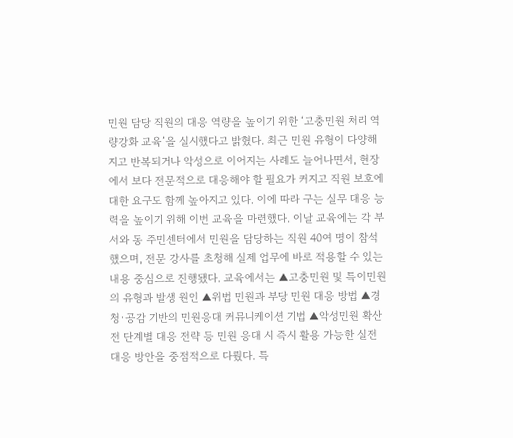민원 담당 직원의 대응 역량을 높이기 위한 ‘고충민원 처리 역량강화 교육’을 실시했다고 밝혔다. 최근 민원 유형이 다양해지고 반복되거나 악성으로 이어지는 사례도 늘어나면서, 현장에서 보다 전문적으로 대응해야 할 필요가 커지고 직원 보호에 대한 요구도 함께 높아지고 있다. 이에 따라 구는 실무 대응 능력을 높이기 위해 이번 교육을 마련했다. 이날 교육에는 각 부서와 동 주민센터에서 민원을 담당하는 직원 40여 명이 참석했으며, 전문 강사를 초청해 실제 업무에 바로 적용할 수 있는 내용 중심으로 진행됐다. 교육에서는 ▲고충민원 및 특이민원의 유형과 발생 원인 ▲위법 민원과 부당 민원 대응 방법 ▲경청·공감 기반의 민원응대 커뮤니케이션 기법 ▲악성민원 확산 전 단계별 대응 전략 등 민원 응대 시 즉시 활용 가능한 실전 대응 방안을 중점적으로 다뤘다. 특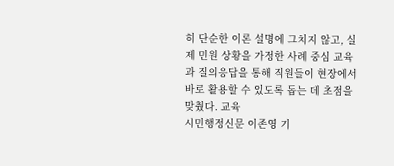히 단순한 이론 설명에 그치지 않고, 실제 민원 상황을 가정한 사례 중심 교육과 질의응답을 통해 직원들이 현장에서 바로 활용할 수 있도록 돕는 데 초점을 맞췄다. 교육
시민행정신문 이존영 기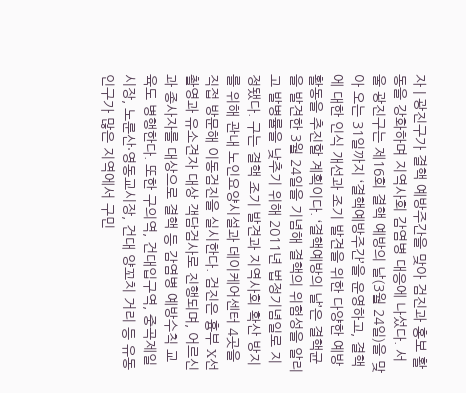자 | 광진구가 결핵 예방주간을 맞아 검진과 홍보 활동을 강화하며 지역사회 감염병 대응에 나섰다. 서울 광진구는 제16회 결핵 예방의 날(3월 24일)을 맞아 오는 31일까지 ‘결핵예방주간’을 운영하고, 결핵에 대한 인식 개선과 조기 발견을 위한 다양한 예방활동을 추진할 계획이다. ‘결핵예방의 날’은 결핵균을 발견한 3월 24일을 기념해 결핵의 위험성을 알리고 발병률을 낮추기 위해 2011년 법정기념일로 지정됐다. 구는 결핵 조기 발견과 지역사회 확산 방지를 위해 관내 노인요양시설과 데이케어센터 4곳을 직접 방문해 이동검진을 실시한다. 검진은 흉부 X선 촬영과 유소견자 대상 객담검사로 진행되며, 어르신과 종사자를 대상으로 결핵 등 감염병 예방수칙 교육도 병행한다. 또한 구의역, 건대입구역, 중곡제일시장, 노룬산·영동교시장, 건대 양꼬치 거리 등 유동 인구가 많은 지역에서 구민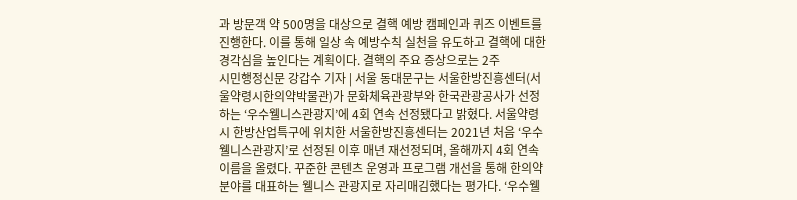과 방문객 약 500명을 대상으로 결핵 예방 캠페인과 퀴즈 이벤트를 진행한다. 이를 통해 일상 속 예방수칙 실천을 유도하고 결핵에 대한 경각심을 높인다는 계획이다. 결핵의 주요 증상으로는 2주
시민행정신문 강갑수 기자 | 서울 동대문구는 서울한방진흥센터(서울약령시한의약박물관)가 문화체육관광부와 한국관광공사가 선정하는 ‘우수웰니스관광지’에 4회 연속 선정됐다고 밝혔다. 서울약령시 한방산업특구에 위치한 서울한방진흥센터는 2021년 처음 ‘우수웰니스관광지’로 선정된 이후 매년 재선정되며, 올해까지 4회 연속 이름을 올렸다. 꾸준한 콘텐츠 운영과 프로그램 개선을 통해 한의약 분야를 대표하는 웰니스 관광지로 자리매김했다는 평가다. ‘우수웰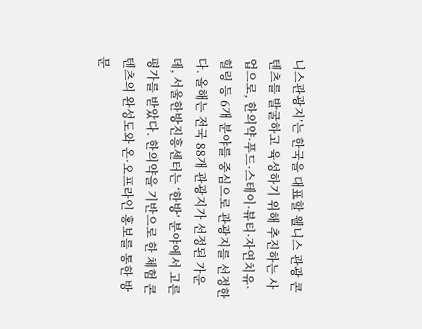니스관광지’는 한국을 대표할 웰니스 관광 콘텐츠를 발굴하고 육성하기 위해 추진하는 사업으로, 한의약·푸드·스테이·뷰티·자연치유·힐링 등 6개 분야를 중심으로 관광지를 선정한다. 올해는 전국 88개 관광지가 선정된 가운데, 서울한방진흥센터는 ‘한방’ 분야에서 고른 평가를 받았다. 한의약을 기반으로 한 체험 콘텐츠의 완성도와 온·오프라인 홍보를 통한 방문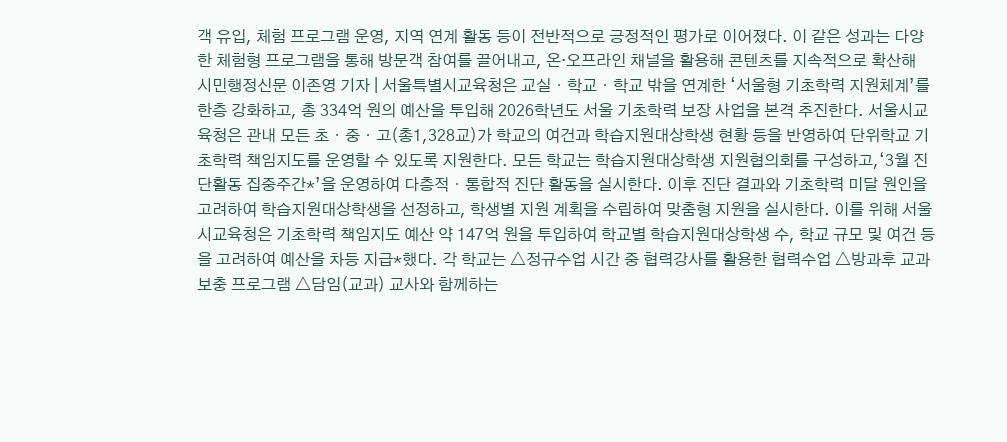객 유입, 체험 프로그램 운영, 지역 연계 활동 등이 전반적으로 긍정적인 평가로 이어졌다. 이 같은 성과는 다양한 체험형 프로그램을 통해 방문객 참여를 끌어내고, 온·오프라인 채널을 활용해 콘텐츠를 지속적으로 확산해
시민행정신문 이존영 기자 | 서울특별시교육청은 교실・학교・학교 밖을 연계한 ‘서울형 기초학력 지원체계’를 한층 강화하고, 총 334억 원의 예산을 투입해 2026학년도 서울 기초학력 보장 사업을 본격 추진한다. 서울시교육청은 관내 모든 초・중・고(총1,328교)가 학교의 여건과 학습지원대상학생 현황 등을 반영하여 단위학교 기초학력 책임지도를 운영할 수 있도록 지원한다. 모든 학교는 학습지원대상학생 지원협의회를 구성하고,‘3월 진단활동 집중주간*’을 운영하여 다층적・통합적 진단 활동을 실시한다. 이후 진단 결과와 기초학력 미달 원인을 고려하여 학습지원대상학생을 선정하고, 학생별 지원 계획을 수립하여 맞춤형 지원을 실시한다. 이를 위해 서울시교육청은 기초학력 책임지도 예산 약 147억 원을 투입하여 학교별 학습지원대상학생 수, 학교 규모 및 여건 등을 고려하여 예산을 차등 지급*했다. 각 학교는 △정규수업 시간 중 협력강사를 활용한 협력수업 △방과후 교과 보충 프로그램 △담임(교과) 교사와 함께하는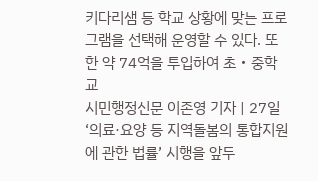키다리샘 등 학교 상황에 맞는 프로그램을 선택해 운영할 수 있다. 또한 약 74억을 투입하여 초・중학교
시민행정신문 이존영 기자 | 27일 ‘의료·요양 등 지역돌봄의 통합지원에 관한 법률’ 시행을 앞두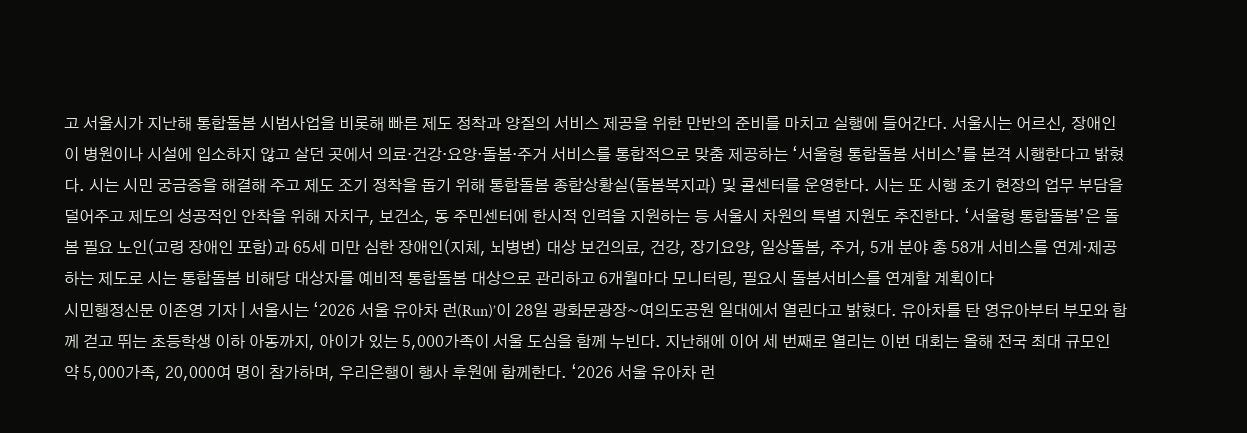고 서울시가 지난해 통합돌봄 시범사업을 비롯해 빠른 제도 정착과 양질의 서비스 제공을 위한 만반의 준비를 마치고 실행에 들어간다. 서울시는 어르신, 장애인이 병원이나 시설에 입소하지 않고 살던 곳에서 의료·건강·요양·돌봄·주거 서비스를 통합적으로 맞춤 제공하는 ‘서울형 통합돌봄 서비스’를 본격 시행한다고 밝혔다. 시는 시민 궁금증을 해결해 주고 제도 조기 정착을 돕기 위해 통합돌봄 종합상황실(돌봄복지과) 및 콜센터를 운영한다. 시는 또 시행 초기 현장의 업무 부담을 덜어주고 제도의 성공적인 안착을 위해 자치구, 보건소, 동 주민센터에 한시적 인력을 지원하는 등 서울시 차원의 특별 지원도 추진한다. ‘서울형 통합돌봄’은 돌봄 필요 노인(고령 장애인 포함)과 65세 미만 심한 장애인(지체, 뇌병변) 대상 보건의료, 건강, 장기요양, 일상돌봄, 주거, 5개 분야 총 58개 서비스를 연계·제공하는 제도로 시는 통합돌봄 비해당 대상자를 예비적 통합돌봄 대상으로 관리하고 6개월마다 모니터링, 필요시 돌봄서비스를 연계할 계획이다
시민행정신문 이존영 기자 | 서울시는 ‘2026 서울 유아차 런(Run)’이 28일 광화문광장~여의도공원 일대에서 열린다고 밝혔다. 유아차를 탄 영유아부터 부모와 함께 걷고 뛰는 초등학생 이하 아동까지, 아이가 있는 5,000가족이 서울 도심을 함께 누빈다. 지난해에 이어 세 번째로 열리는 이번 대회는 올해 전국 최대 규모인 약 5,000가족, 20,000여 명이 참가하며, 우리은행이 행사 후원에 함께한다. ‘2026 서울 유아차 런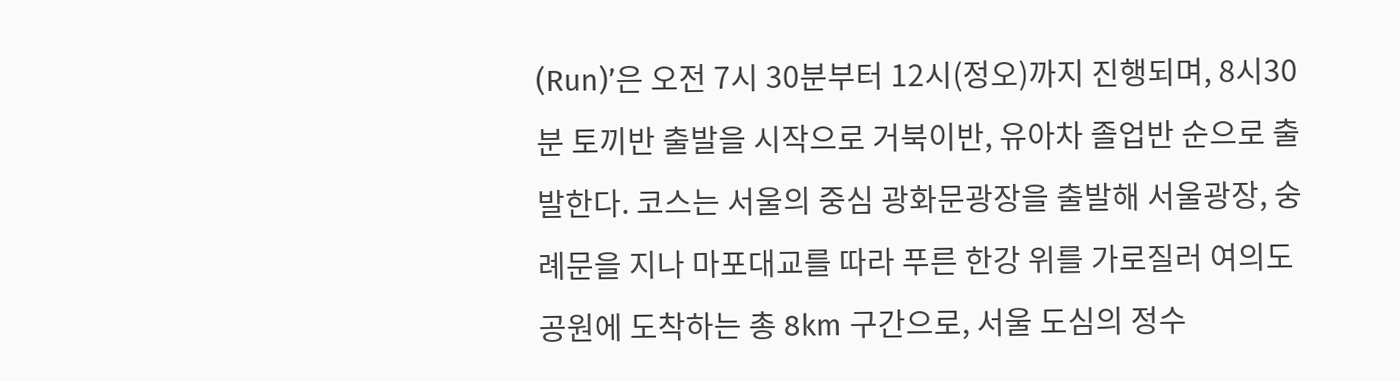(Run)’은 오전 7시 30분부터 12시(정오)까지 진행되며, 8시30분 토끼반 출발을 시작으로 거북이반, 유아차 졸업반 순으로 출발한다. 코스는 서울의 중심 광화문광장을 출발해 서울광장, 숭례문을 지나 마포대교를 따라 푸른 한강 위를 가로질러 여의도공원에 도착하는 총 8km 구간으로, 서울 도심의 정수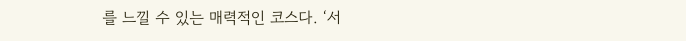를 느낄 수 있는 매력적인 코스다. ‘서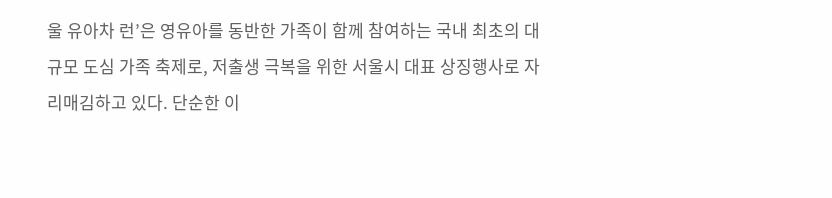울 유아차 런’은 영유아를 동반한 가족이 함께 참여하는 국내 최초의 대규모 도심 가족 축제로, 저출생 극복을 위한 서울시 대표 상징행사로 자리매김하고 있다. 단순한 이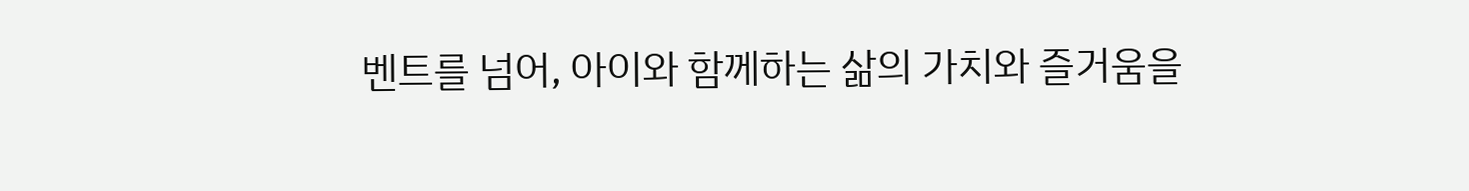벤트를 넘어, 아이와 함께하는 삶의 가치와 즐거움을